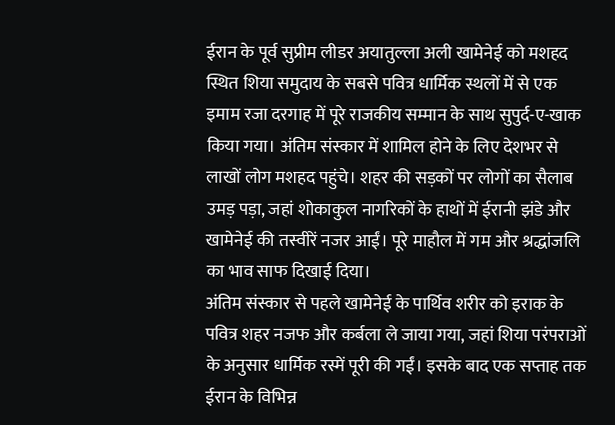ईरान के पूर्व सुप्रीम लीडर अयातुल्ला अली खामेनेई को मशहद स्थित शिया समुदाय के सबसे पवित्र धार्मिक स्थलों में से एक इमाम रजा दरगाह में पूरे राजकीय सम्मान के साथ सुपुर्द-ए-खाक किया गया। अंतिम संस्कार में शामिल होने के लिए देशभर से लाखों लोग मशहद पहुंचे। शहर की सड़कों पर लोगों का सैलाब उमड़ पड़ा, जहां शोकाकुल नागरिकों के हाथों में ईरानी झंडे और खामेनेई की तस्वीरें नजर आईं। पूरे माहौल में गम और श्रद्धांजलि का भाव साफ दिखाई दिया।
अंतिम संस्कार से पहले खामेनेई के पार्थिव शरीर को इराक के पवित्र शहर नजफ और कर्बला ले जाया गया, जहां शिया परंपराओं के अनुसार धार्मिक रस्में पूरी की गईं। इसके बाद एक सप्ताह तक ईरान के विभिन्न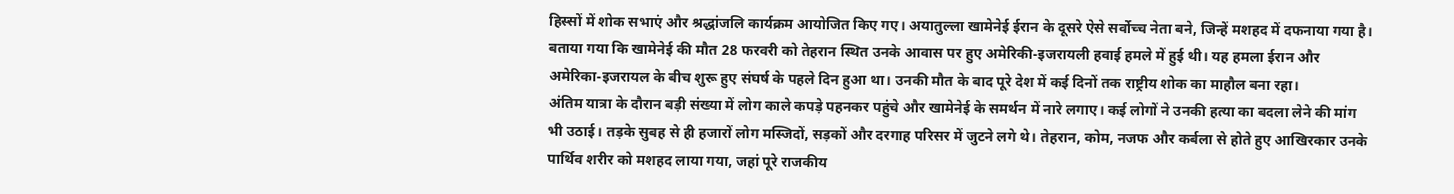हिस्सों में शोक सभाएं और श्रद्धांजलि कार्यक्रम आयोजित किए गए। अयातुल्ला खामेनेई ईरान के दूसरे ऐसे सर्वोच्च नेता बने, जिन्हें मशहद में दफनाया गया है।
बताया गया कि खामेनेई की मौत 28 फरवरी को तेहरान स्थित उनके आवास पर हुए अमेरिकी-इजरायली हवाई हमले में हुई थी। यह हमला ईरान और अमेरिका-इजरायल के बीच शुरू हुए संघर्ष के पहले दिन हुआ था। उनकी मौत के बाद पूरे देश में कई दिनों तक राष्ट्रीय शोक का माहौल बना रहा।
अंतिम यात्रा के दौरान बड़ी संख्या में लोग काले कपड़े पहनकर पहुंचे और खामेनेई के समर्थन में नारे लगाए। कई लोगों ने उनकी हत्या का बदला लेने की मांग भी उठाई। तड़के सुबह से ही हजारों लोग मस्जिदों, सड़कों और दरगाह परिसर में जुटने लगे थे। तेहरान, कोम, नजफ और कर्बला से होते हुए आखिरकार उनके पार्थिव शरीर को मशहद लाया गया, जहां पूरे राजकीय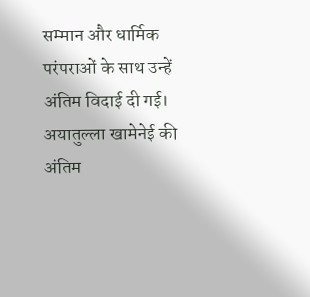सम्मान और धार्मिक परंपराओं के साथ उन्हें अंतिम विदाई दी गई।
अयातुल्ला खामेनेई की अंतिम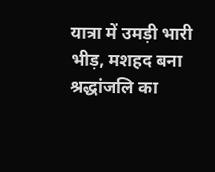यात्रा में उमड़ी भारी भीड़, मशहद बना श्रद्धांजलि का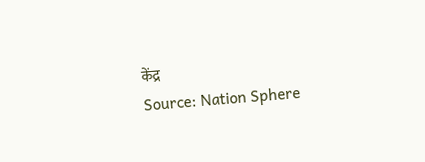केंद्र
Source: Nation Sphere